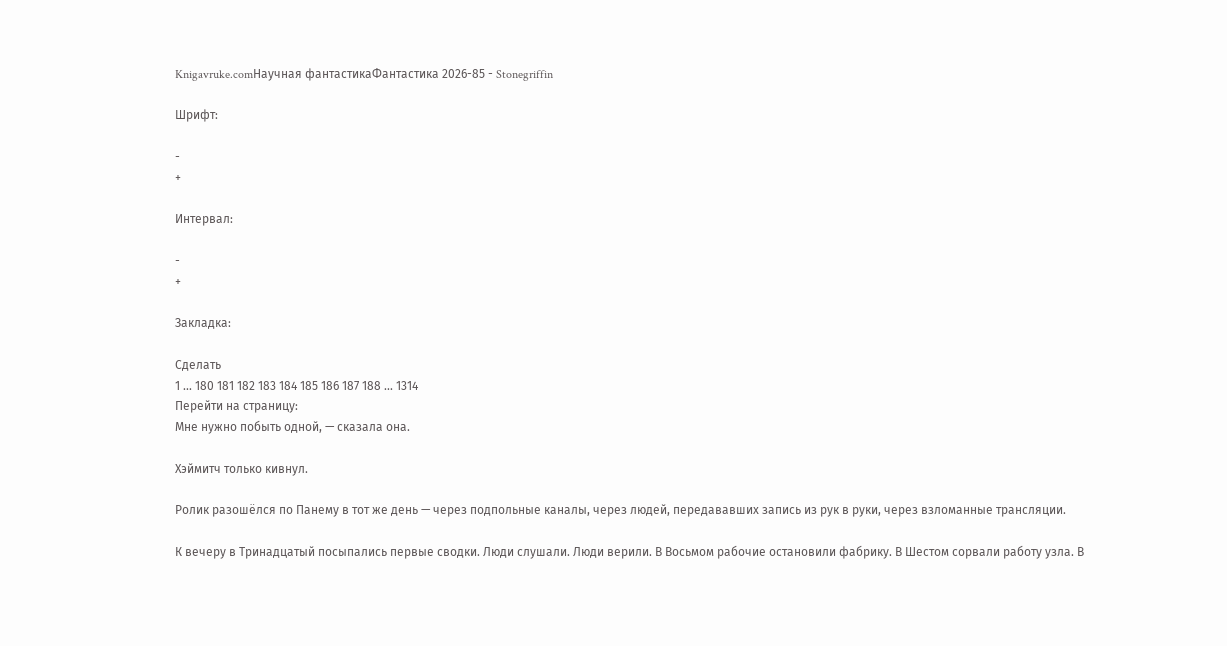Knigavruke.comНаучная фантастикаФантастика 2026-85 - Stonegriffin

Шрифт:

-
+

Интервал:

-
+

Закладка:

Сделать
1 ... 180 181 182 183 184 185 186 187 188 ... 1314
Перейти на страницу:
Мне нужно побыть одной, — сказала она.

Хэймитч только кивнул.

Ролик разошёлся по Панему в тот же день — через подпольные каналы, через людей, передававших запись из рук в руки, через взломанные трансляции.

К вечеру в Тринадцатый посыпались первые сводки. Люди слушали. Люди верили. В Восьмом рабочие остановили фабрику. В Шестом сорвали работу узла. В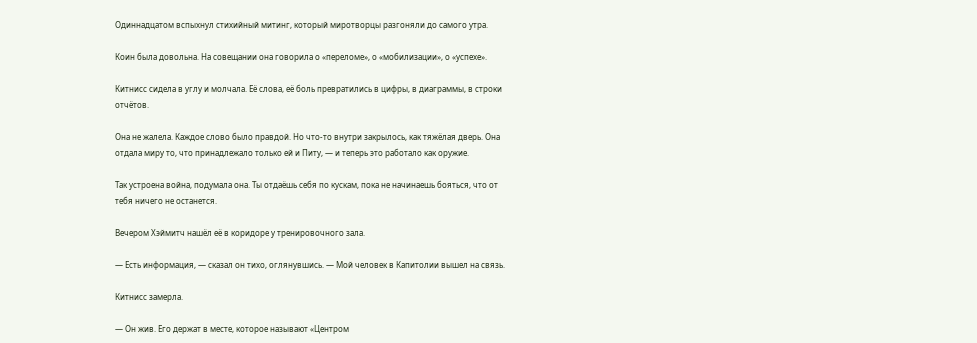Одиннадцатом вспыхнул стихийный митинг, который миротворцы разгоняли до самого утра.

Коин была довольна. На совещании она говорила о «переломе», о «мобилизации», о «успехе».

Китнисс сидела в углу и молчала. Её слова, её боль превратились в цифры, в диаграммы, в строки отчётов.

Она не жалела. Каждое слово было правдой. Но что-то внутри закрылось, как тяжёлая дверь. Она отдала миру то, что принадлежало только ей и Питу, — и теперь это работало как оружие.

Так устроена война, подумала она. Ты отдаёшь себя по кускам, пока не начинаешь бояться, что от тебя ничего не останется.

Вечером Хэймитч нашёл её в коридоре у тренировочного зала.

— Есть информация, — сказал он тихо, оглянувшись. — Мой человек в Капитолии вышел на связь.

Китнисс замерла.

— Он жив. Его держат в месте, которое называют «Центром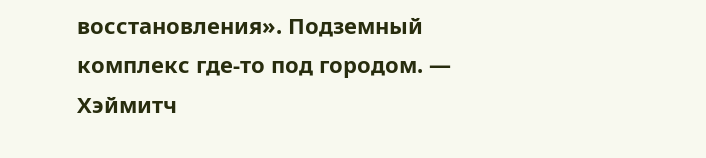восстановления». Подземный комплекс где-то под городом. — Хэймитч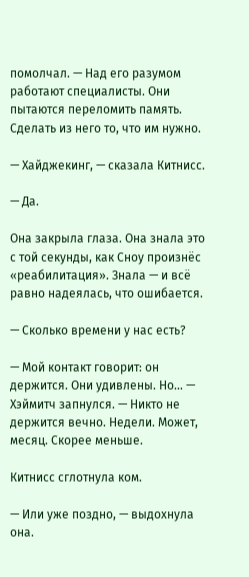помолчал. — Над его разумом работают специалисты. Они пытаются переломить память. Сделать из него то, что им нужно.

— Хайджекинг, — сказала Китнисс.

— Да.

Она закрыла глаза. Она знала это с той секунды, как Сноу произнёс «реабилитация». Знала — и всё равно надеялась, что ошибается.

— Сколько времени у нас есть?

— Мой контакт говорит: он держится. Они удивлены. Но… — Хэймитч запнулся. — Никто не держится вечно. Недели. Может, месяц. Скорее меньше.

Китнисс сглотнула ком.

— Или уже поздно, — выдохнула она.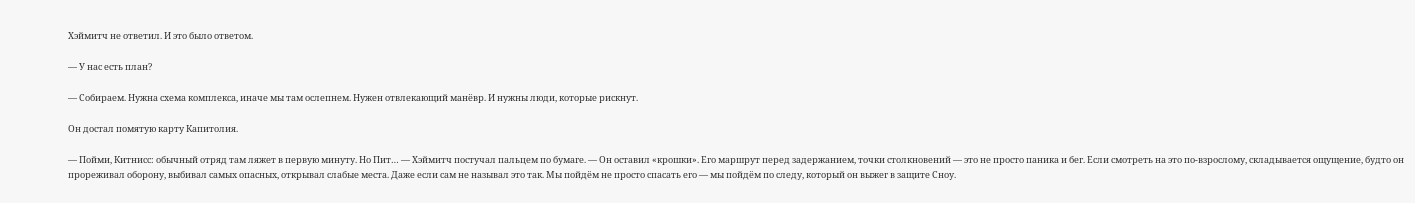Хэймитч не ответил. И это было ответом.

— У нас есть план?

— Собираем. Нужна схема комплекса, иначе мы там ослепнем. Нужен отвлекающий манёвр. И нужны люди, которые рискнут.

Он достал помятую карту Капитолия.

— Пойми, Китнисс: обычный отряд там ляжет в первую минуту. Но Пит… — Хэймитч постучал пальцем по бумаге. — Он оставил «крошки». Его маршрут перед задержанием, точки столкновений — это не просто паника и бег. Если смотреть на это по-взрослому, складывается ощущение, будто он прореживал оборону, выбивал самых опасных, открывал слабые места. Даже если сам не называл это так. Мы пойдём не просто спасать его — мы пойдём по следу, который он выжег в защите Сноу.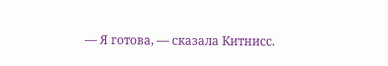— Я готова, — сказала Китнисс.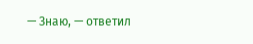— Знаю, — ответил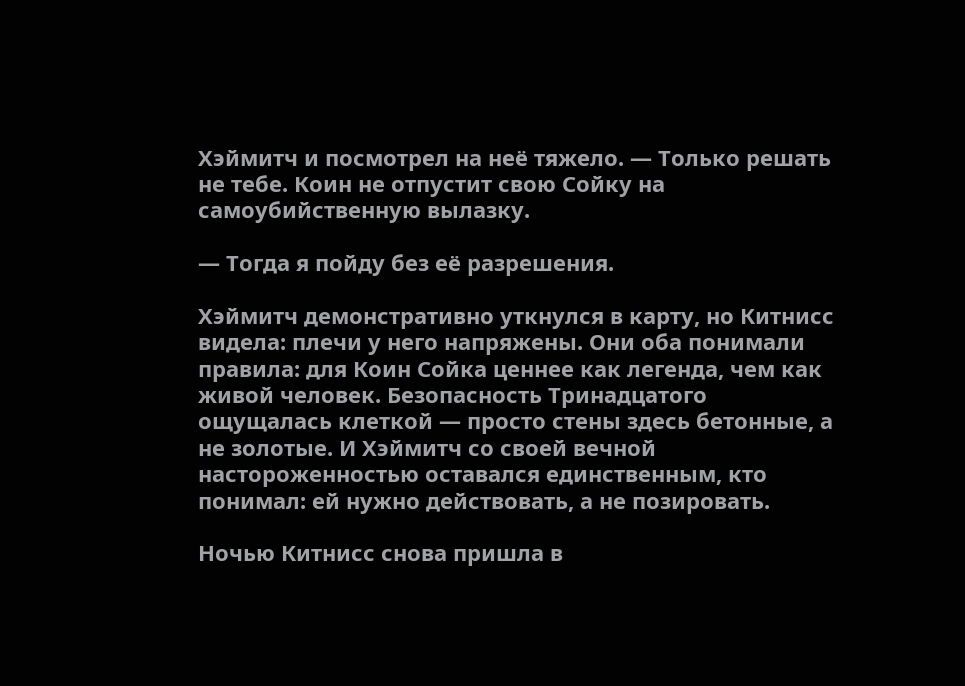Хэймитч и посмотрел на неё тяжело. — Только решать не тебе. Коин не отпустит свою Сойку на самоубийственную вылазку.

— Тогда я пойду без её разрешения.

Хэймитч демонстративно уткнулся в карту, но Китнисс видела: плечи у него напряжены. Они оба понимали правила: для Коин Сойка ценнее как легенда, чем как живой человек. Безопасность Тринадцатого ощущалась клеткой — просто стены здесь бетонные, а не золотые. И Хэймитч со своей вечной настороженностью оставался единственным, кто понимал: ей нужно действовать, а не позировать.

Ночью Китнисс снова пришла в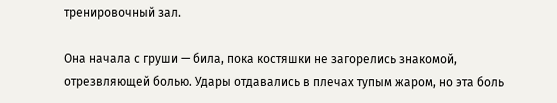тренировочный зал.

Она начала с груши — била, пока костяшки не загорелись знакомой, отрезвляющей болью. Удары отдавались в плечах тупым жаром, но эта боль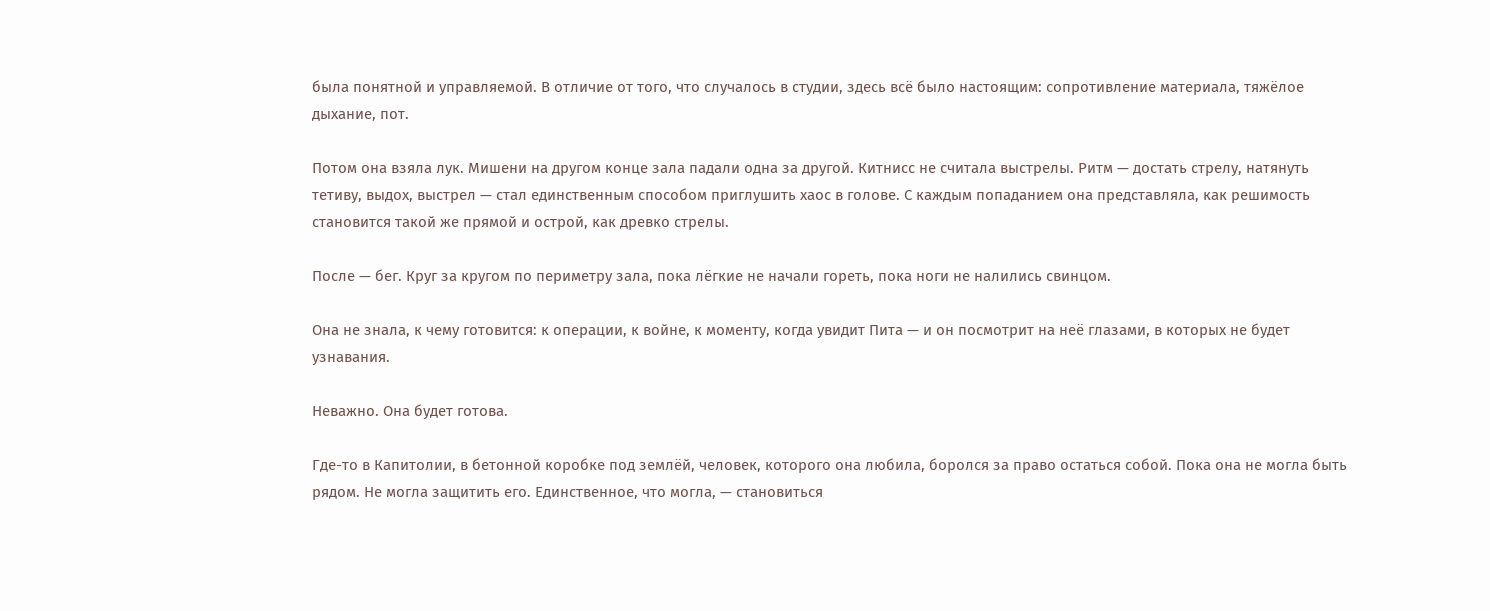была понятной и управляемой. В отличие от того, что случалось в студии, здесь всё было настоящим: сопротивление материала, тяжёлое дыхание, пот.

Потом она взяла лук. Мишени на другом конце зала падали одна за другой. Китнисс не считала выстрелы. Ритм — достать стрелу, натянуть тетиву, выдох, выстрел — стал единственным способом приглушить хаос в голове. С каждым попаданием она представляла, как решимость становится такой же прямой и острой, как древко стрелы.

После — бег. Круг за кругом по периметру зала, пока лёгкие не начали гореть, пока ноги не налились свинцом.

Она не знала, к чему готовится: к операции, к войне, к моменту, когда увидит Пита — и он посмотрит на неё глазами, в которых не будет узнавания.

Неважно. Она будет готова.

Где-то в Капитолии, в бетонной коробке под землёй, человек, которого она любила, боролся за право остаться собой. Пока она не могла быть рядом. Не могла защитить его. Единственное, что могла, — становиться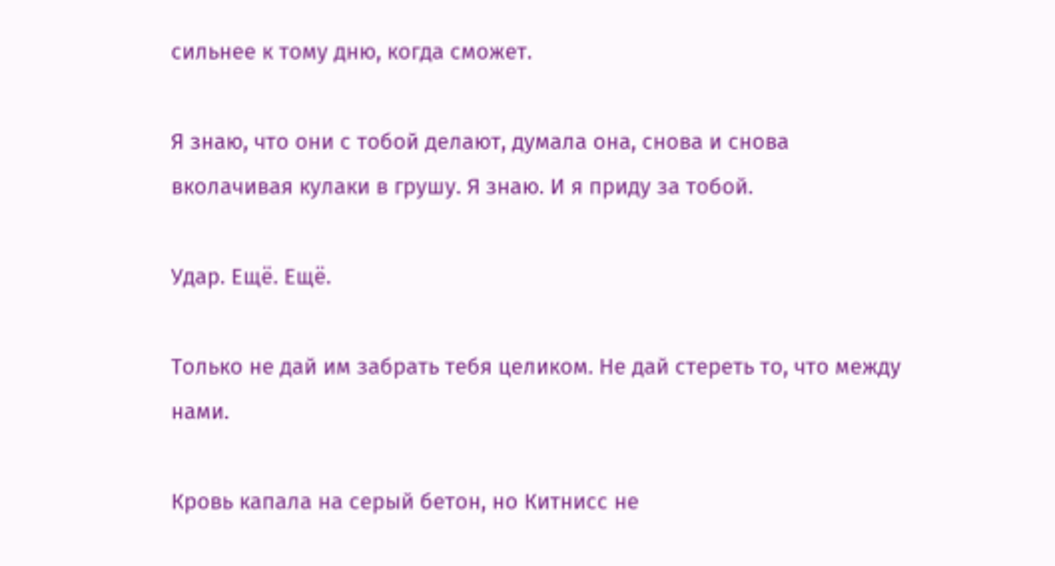сильнее к тому дню, когда сможет.

Я знаю, что они с тобой делают, думала она, снова и снова вколачивая кулаки в грушу. Я знаю. И я приду за тобой.

Удар. Ещё. Ещё.

Только не дай им забрать тебя целиком. Не дай стереть то, что между нами.

Кровь капала на серый бетон, но Китнисс не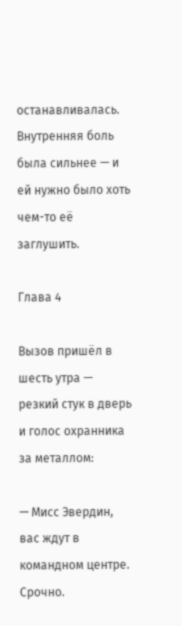останавливалась. Внутренняя боль была сильнее — и ей нужно было хоть чем-то её заглушить.

Глава 4

Вызов пришёл в шесть утра — резкий стук в дверь и голос охранника за металлом:

— Мисс Эвердин, вас ждут в командном центре. Срочно.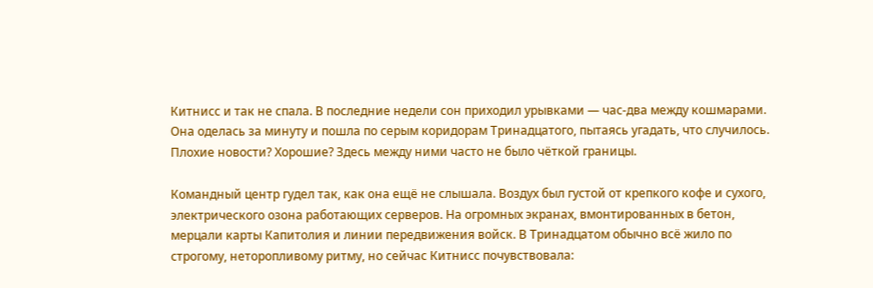Китнисс и так не спала. В последние недели сон приходил урывками — час-два между кошмарами. Она оделась за минуту и пошла по серым коридорам Тринадцатого, пытаясь угадать, что случилось. Плохие новости? Хорошие? Здесь между ними часто не было чёткой границы.

Командный центр гудел так, как она ещё не слышала. Воздух был густой от крепкого кофе и сухого, электрического озона работающих серверов. На огромных экранах, вмонтированных в бетон, мерцали карты Капитолия и линии передвижения войск. В Тринадцатом обычно всё жило по строгому, неторопливому ритму, но сейчас Китнисс почувствовала: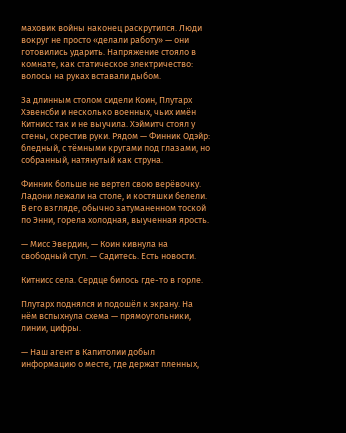маховик войны наконец раскрутился. Люди вокруг не просто «делали работу» — они готовились ударить. Напряжение стояло в комнате, как статическое электричество: волосы на руках вставали дыбом.

За длинным столом сидели Коин, Плутарх Хэвенсби и несколько военных, чьих имён Китнисс так и не выучила. Хэймитч стоял у стены, скрестив руки. Рядом — Финник Одэйр: бледный, с тёмными кругами под глазами, но собранный, натянутый как струна.

Финник больше не вертел свою верёвочку. Ладони лежали на столе, и костяшки белели. В его взгляде, обычно затуманенном тоской по Энни, горела холодная, выученная ярость.

— Мисс Эвердин, — Коин кивнула на свободный стул. — Садитесь. Есть новости.

Китнисс села. Сердце билось где-то в горле.

Плутарх поднялся и подошёл к экрану. На нём вспыхнула схема — прямоугольники, линии, цифры.

— Наш агент в Капитолии добыл информацию о месте, где держат пленных,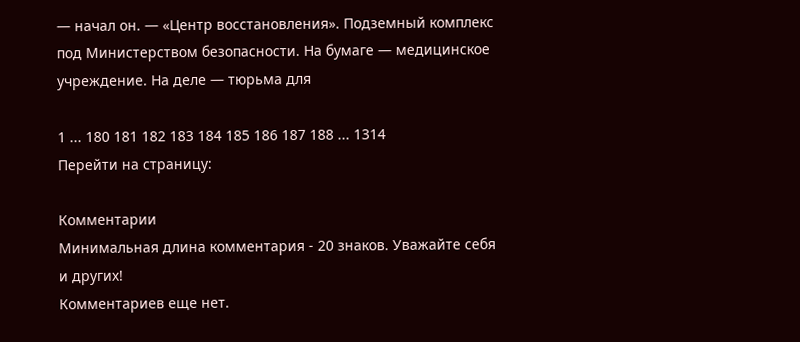— начал он. — «Центр восстановления». Подземный комплекс под Министерством безопасности. На бумаге — медицинское учреждение. На деле — тюрьма для

1 ... 180 181 182 183 184 185 186 187 188 ... 1314
Перейти на страницу:

Комментарии
Минимальная длина комментария - 20 знаков. Уважайте себя и других!
Комментариев еще нет.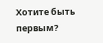Хотите быть первым?